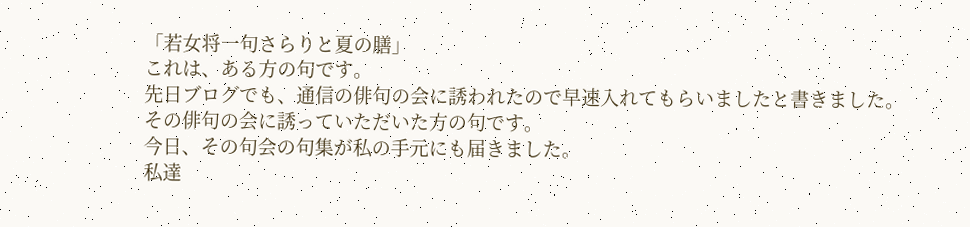「若女将一句さらりと夏の膳」
これは、ある方の句です。
先日ブログでも、通信の俳句の会に誘われたので早速入れてもらいましたと書きました。
その俳句の会に誘っていただいた方の句です。
今日、その句会の句集が私の手元にも届きました。
私達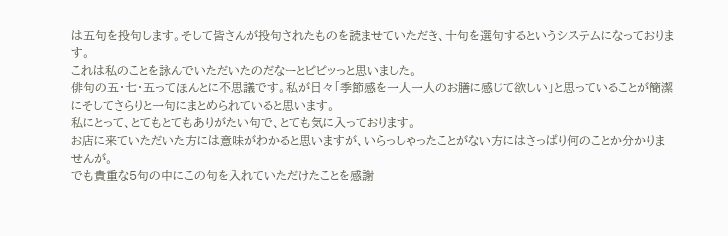は五句を投句します。そして皆さんが投句されたものを読ませていただき、十句を選句するというシステムになっております。
これは私のことを詠んでいただいたのだなーとピピッっと思いました。
俳句の五・七・五ってほんとに不思議です。私が日々「季節感を一人一人のお膳に感じて欲しい」と思っていることが簡潔にそしてさらりと一句にまとめられていると思います。
私にとって、とてもとてもありがたい句で、とても気に入っております。
お店に来ていただいた方には意味がわかると思いますが、いらっしゃったことがない方にはさっぱり何のことか分かりませんが。
でも貴重な5句の中にこの句を入れていただけたことを感謝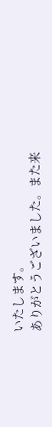いたします。
ありがとうございました。また来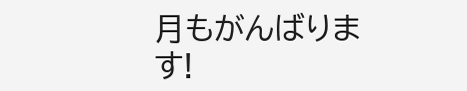月もがんばります!